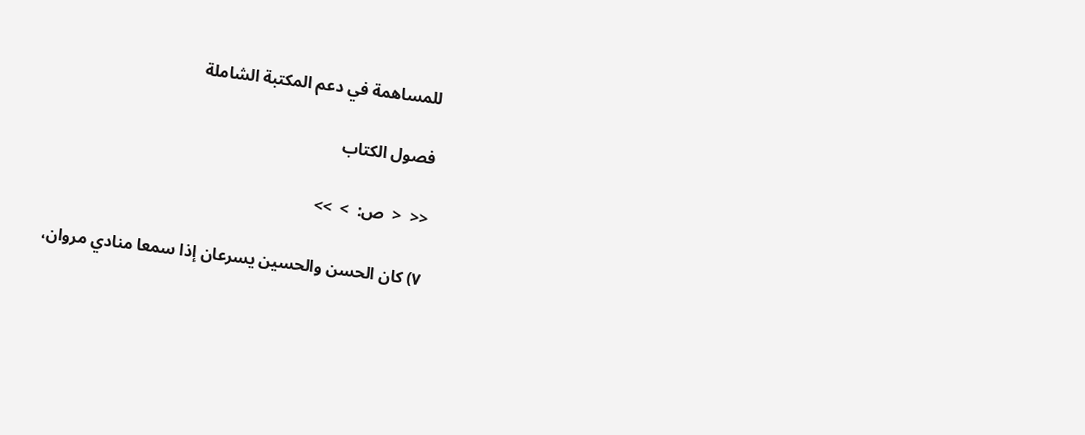للمساهمة في دعم المكتبة الشاملة

فصول الكتاب

<<  <  ص:  >  >>

٧) كان الحسن والحسين يسرعان إذا سمعا منادي مروان،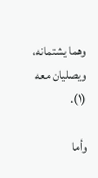وهما يشتمانه، ويصليان معه (١).

وأما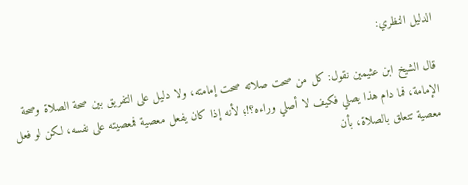الدليل النظري:

قال الشيخ ابن عثيمين نقول: كل من صحت صلاته صحت إمامته، ولا دليل على التفريق بين صحة الصلاة وصحة الإمامة، فما دام هذا يصلي فكيف لا أصلي وراءه؟!؛ لأنه إذا كان يفعل معصية فمعصيته على نفسه، لكن لو فعل معصية تتعلق بالصلاة، بأن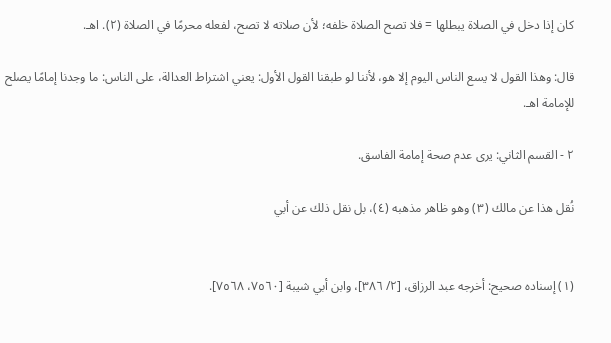كان إذا دخل في الصلاة يبطلها = فلا تصح الصلاة خلفه؛ لأن صلاته لا تصح، لفعله محرمًا في الصلاة (٢). اهـ.

قال: وهذا القول لا يسع الناس اليوم إلا هو، لأننا لو طبقنا القول الأول: يعني اشتراط العدالة، على الناس: ما وجدنا إمامًا يصلح للإمامة اهـ.

٢ - القسم الثاني: يرى عدم صحة إمامة الفاسق.

نُقل هذا عن مالك (٣) وهو ظاهر مذهبه (٤)، بل نقل ذلك عن أبي


(١) إسناده صحيح: أخرجه عبد الرزاق، [٢/ ٣٨٦]، وابن أبي شيبة [٧٥٦٠، ٧٥٦٨].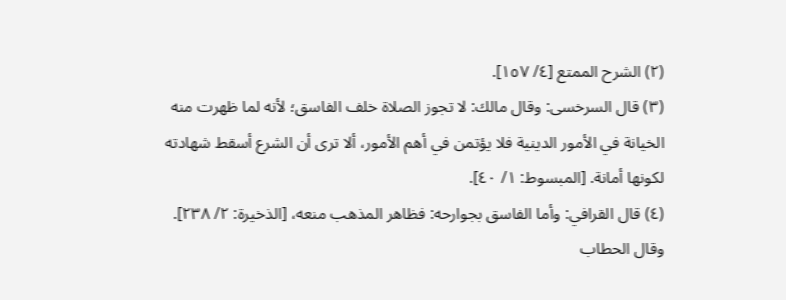(٢) الشرح الممتع [٤/ ١٥٧].
(٣) قال السرخسى: وقال مالك: لا تجوز الصلاة خلف الفاسق؛ لأنه لما ظهرت منه الخيانة في الأمور الدينية فلا يؤتمن في أهم الأمور، ألا ترى أن الشرع أسقط شهادته لكونها أمانة. [المبسوط: ١/ ٤٠].
(٤) قال القرافي: وأما الفاسق بجوارحه: فظاهر المذهب منعه، [الذخيرة: ٢/ ٢٣٨]. وقال الحطاب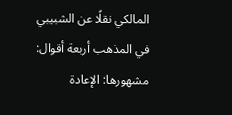المالكي نقلًا عن الشبيبي في المذهب أربعة أقوال: مشهورها: الإعادة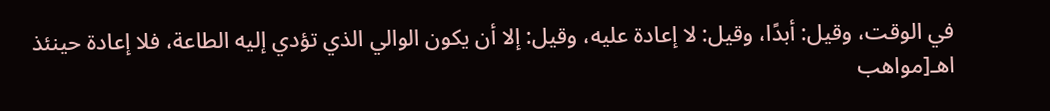في الوقت، وقيل: أبدًا، وقيل: لا إعادة عليه، وقيل: إلا أن يكون الوالي الذي تؤدي إليه الطاعة، فلا إعادة حينئذ اهـ[مواهب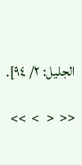الجليل: ٢/ ٩٤].

<<  <   >  >>